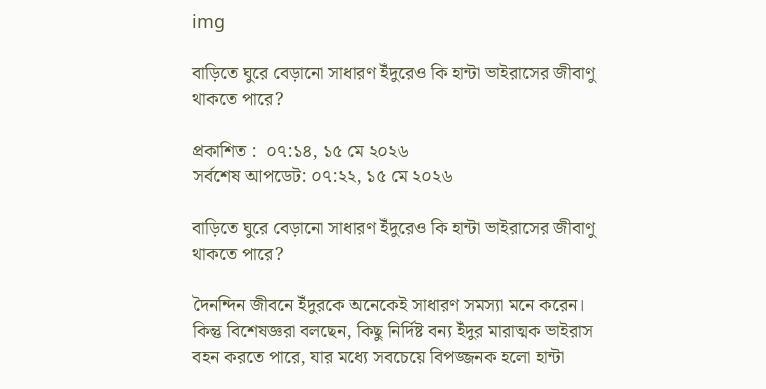img

বাড়িতে ঘুরে বেড়ানো সাধারণ ইঁদুরেও কি হান্টা ভাইরাসের জীবাণু থাকতে পারে?

প্রকাশিত :  ০৭:১৪, ১৫ মে ২০২৬
সর্বশেষ আপডেট: ০৭:২২, ১৫ মে ২০২৬

বাড়িতে ঘুরে বেড়ানো সাধারণ ইঁদুরেও কি হান্টা ভাইরাসের জীবাণু থাকতে পারে?

দৈনন্দিন জীবনে ইঁদুরকে অনেকেই সাধারণ সমস্যা মনে করেন। কিন্তু বিশেষজ্ঞরা বলছেন, কিছু নির্দিষ্ট বন্য ইঁদুর মারাত্মক ভাইরাস বহন করতে পারে, যার মধ্যে সবচেয়ে বিপজ্জনক হলো হান্টা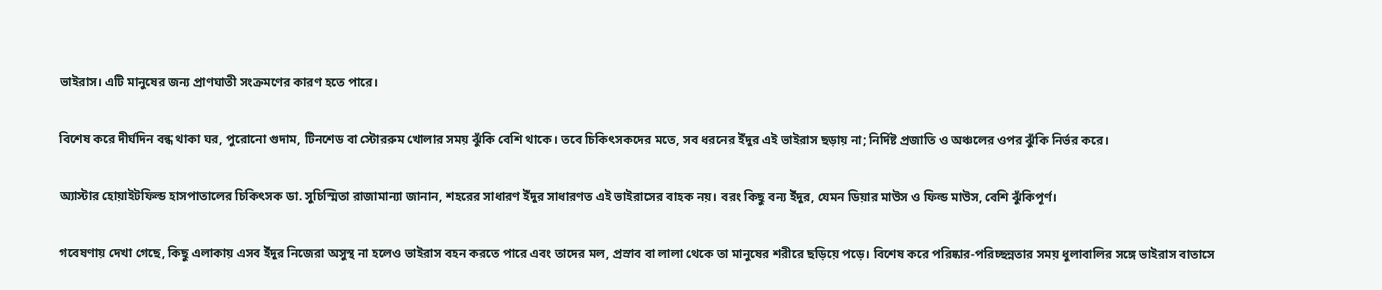ভাইরাস। এটি মানুষের জন্য প্রাণঘাতী সংক্রমণের কারণ হতে পারে।

বিশেষ করে দীর্ঘদিন বন্ধ থাকা ঘর, পুরোনো গুদাম, টিনশেড বা স্টোররুম খোলার সময় ঝুঁকি বেশি থাকে। তবে চিকিৎসকদের মতে, সব ধরনের ইঁদুর এই ভাইরাস ছড়ায় না; নির্দিষ্ট প্রজাতি ও অঞ্চলের ওপর ঝুঁকি নির্ভর করে।

অ্যাস্টার হোয়াইটফিল্ড হাসপাতালের চিকিৎসক ডা. সুচিস্মিতা রাজামান্যা জানান, শহরের সাধারণ ইঁদুর সাধারণত এই ভাইরাসের বাহক নয়। বরং কিছু বন্য ইঁদুর, যেমন ডিয়ার মাউস ও ফিল্ড মাউস, বেশি ঝুঁকিপূর্ণ।

গবেষণায় দেখা গেছে, কিছু এলাকায় এসব ইঁদুর নিজেরা অসুস্থ না হলেও ভাইরাস বহন করতে পারে এবং তাদের মল, প্রস্রাব বা লালা থেকে তা মানুষের শরীরে ছড়িয়ে পড়ে। বিশেষ করে পরিষ্কার-পরিচ্ছন্নতার সময় ধুলাবালির সঙ্গে ভাইরাস বাতাসে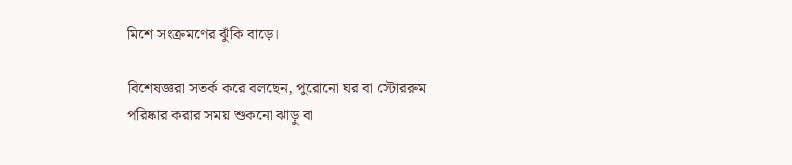মিশে সংক্রমণের ঝুঁকি বাড়ে।

বিশেষজ্ঞরা সতর্ক করে বলছেন, পুরোনো ঘর বা স্টোররুম পরিষ্কার করার সময় শুকনো ঝাড়ু বা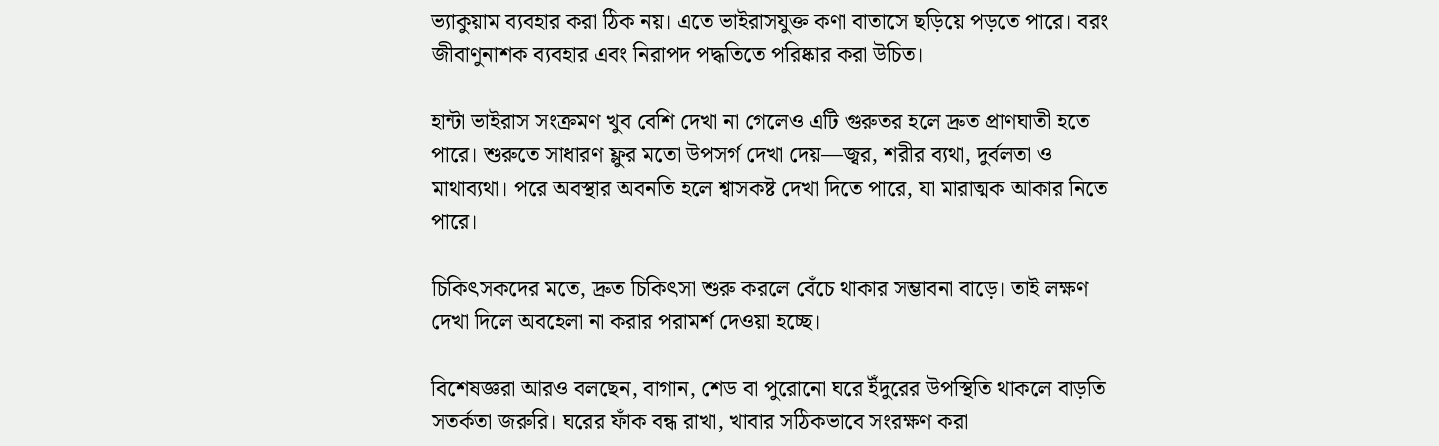ভ্যাকুয়াম ব্যবহার করা ঠিক নয়। এতে ভাইরাসযুক্ত কণা বাতাসে ছড়িয়ে পড়তে পারে। বরং জীবাণুনাশক ব্যবহার এবং নিরাপদ পদ্ধতিতে পরিষ্কার করা উচিত।

হান্টা ভাইরাস সংক্রমণ খুব বেশি দেখা না গেলেও এটি গুরুতর হলে দ্রুত প্রাণঘাতী হতে পারে। শুরুতে সাধারণ ফ্লুর মতো উপসর্গ দেখা দেয়—জ্বর, শরীর ব্যথা, দুর্বলতা ও মাথাব্যথা। পরে অবস্থার অবনতি হলে শ্বাসকষ্ট দেখা দিতে পারে, যা মারাত্মক আকার নিতে পারে।

চিকিৎসকদের মতে, দ্রুত চিকিৎসা শুরু করলে বেঁচে থাকার সম্ভাবনা বাড়ে। তাই লক্ষণ দেখা দিলে অবহেলা না করার পরামর্শ দেওয়া হচ্ছে।

বিশেষজ্ঞরা আরও বলছেন, বাগান, শেড বা পুরোনো ঘরে ইঁদুরের উপস্থিতি থাকলে বাড়তি সতর্কতা জরুরি। ঘরের ফাঁক বন্ধ রাখা, খাবার সঠিকভাবে সংরক্ষণ করা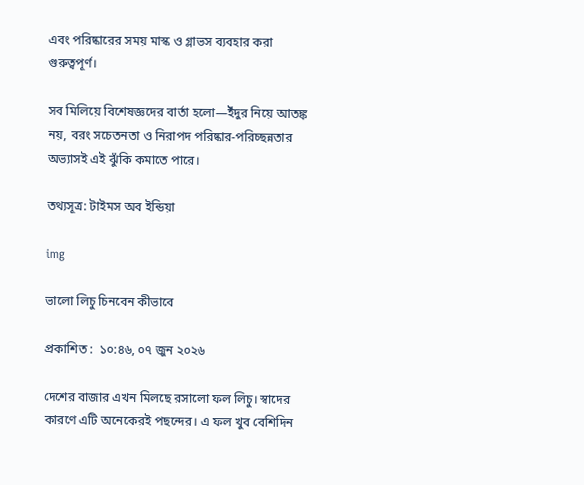এবং পরিষ্কারের সময় মাস্ক ও গ্লাভস ব্যবহার করা গুরুত্বপূর্ণ।

সব মিলিয়ে বিশেষজ্ঞদের বার্তা হলো—ইঁদুর নিয়ে আতঙ্ক নয়, বরং সচেতনতা ও নিরাপদ পরিষ্কার-পরিচ্ছন্নতার অভ্যাসই এই ঝুঁকি কমাতে পারে।

তথ্যসূত্র: টাইমস অব ইন্ডিয়া

img

ভালো লিচু চিনবেন কীভাবে

প্রকাশিত :  ১০:৪৬, ০৭ জুন ২০২৬

দেশের বাজার এখন মিলছে রসালো ফল লিচু। স্বাদের কারণে এটি অনেকেরই পছন্দের। এ ফল খুব বেশিদিন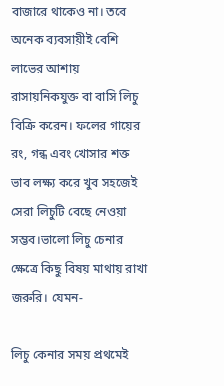বাজারে থাকেও না। তবে অনেক ব্যবসায়ীই বেশি লাভের আশায় রাসায়নিকযুক্ত বা বাসি লিচু বিক্রি করেন। ফলের গায়ের রং, গন্ধ এবং খোসার শক্ত ভাব লক্ষ্য করে খুব সহজেই সেরা লিচুটি বেছে নেওয়া সম্ভব।ভালো লিচু চেনার ক্ষেত্রে কিছু বিষয় মাথায় রাখা জরুরি। যেমন-

লিচু কেনার সময় প্রথমেই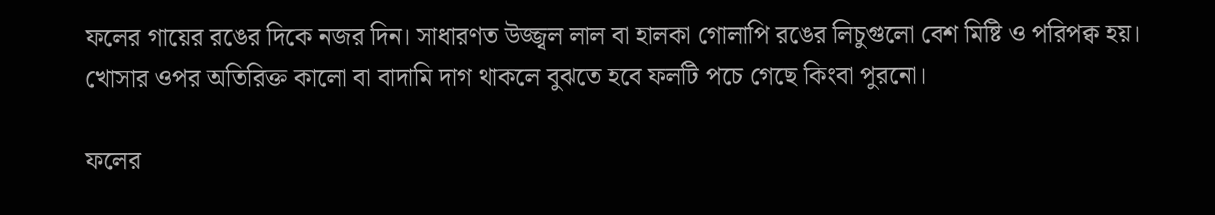ফলের গায়ের রঙের দিকে নজর দিন। সাধারণত উজ্জ্বল লাল বা হালকা গোলাপি রঙের লিচুগুলো বেশ মিষ্টি ও পরিপক্ব হয়। খোসার ওপর অতিরিক্ত কালো বা বাদামি দাগ থাকলে বুঝতে হবে ফলটি পচে গেছে কিংবা পুরনো।

ফলের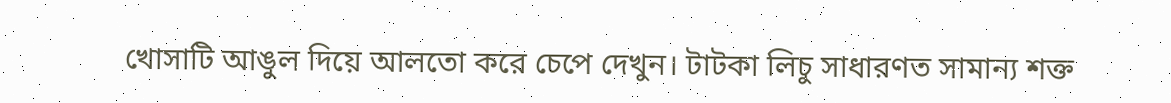খোসাটি আঙুল দিয়ে আলতো করে চেপে দেখুন। টাটকা লিচু সাধারণত সামান্য শক্ত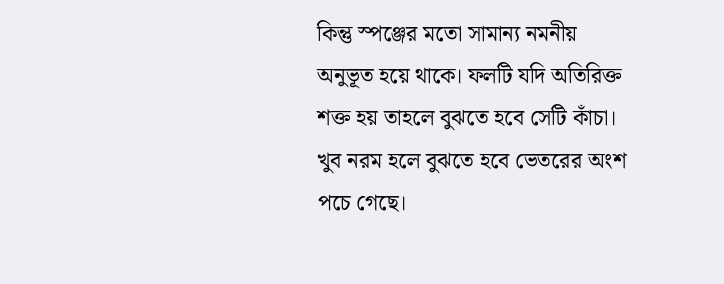কিন্তু স্পঞ্জের মতো সামান্য নমনীয় অনুভূত হয়ে থাকে। ফলটি যদি অতিরিক্ত শক্ত হয় তাহলে বুঝতে হবে সেটি কাঁচা। খুব নরম হলে বুঝতে হবে ভেতরের অংশ পচে গেছে।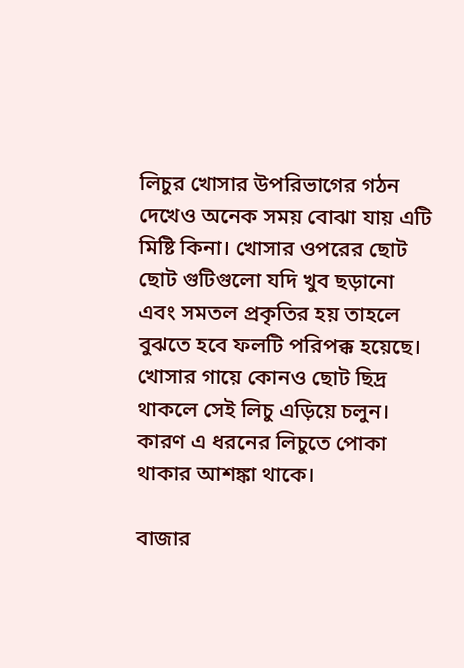লিচুর খোসার উপরিভাগের গঠন দেখেও অনেক সময় বোঝা যায় এটি মিষ্টি কিনা। খোসার ওপরের ছোট ছোট গুটিগুলো যদি খুব ছড়ানো এবং সমতল প্রকৃতির হয় তাহলে বুঝতে হবে ফলটি পরিপক্ক হয়েছে। খোসার গায়ে কোনও ছোট ছিদ্র থাকলে সেই লিচু এড়িয়ে চলুন। কারণ এ ধরনের লিচুতে পোকা থাকার আশঙ্কা থাকে।

বাজার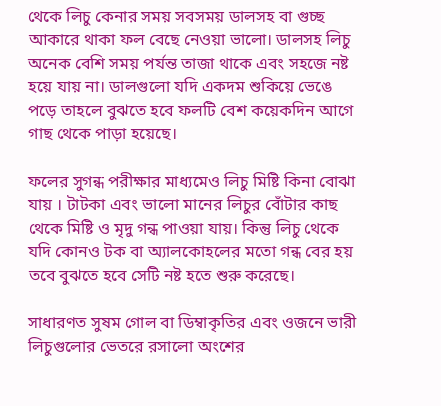থেকে লিচু কেনার সময় সবসময় ডালসহ বা গুচ্ছ আকারে থাকা ফল বেছে নেওয়া ভালো। ডালসহ লিচু অনেক বেশি সময় পর্যন্ত তাজা থাকে এবং সহজে নষ্ট হয়ে যায় না। ডালগুলো যদি একদম শুকিয়ে ভেঙে পড়ে তাহলে বুঝতে হবে ফলটি বেশ কয়েকদিন আগে গাছ থেকে পাড়া হয়েছে।

ফলের সুগন্ধ পরীক্ষার মাধ্যমেও লিচু মিষ্টি কিনা বোঝা যায় । টাটকা এবং ভালো মানের লিচুর বোঁটার কাছ থেকে মিষ্টি ও মৃদু গন্ধ পাওয়া যায়। কিন্তু লিচু থেকে যদি কোনও টক বা অ্যালকোহলের মতো গন্ধ বের হয় তবে বুঝতে হবে সেটি নষ্ট হতে শুরু করেছে।

সাধারণত সুষম গোল বা ডিম্বাকৃতির এবং ওজনে ভারী লিচুগুলোর ভেতরে রসালো অংশের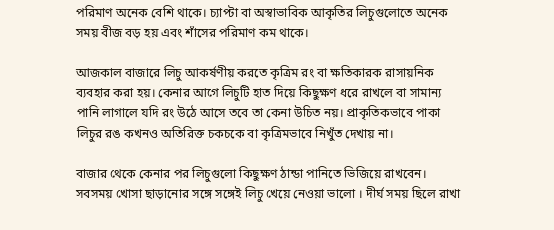পরিমাণ অনেক বেশি থাকে। চ্যাপ্টা বা অস্বাভাবিক আকৃতির লিচুগুলোতে অনেক সময় বীজ বড় হয় এবং শাঁসের পরিমাণ কম থাকে।

আজকাল বাজারে লিচু আকর্ষণীয় করতে কৃত্রিম রং বা ক্ষতিকারক রাসায়নিক ব্যবহার করা হয়। কেনার আগে লিচুটি হাত দিয়ে কিছুক্ষণ ধরে রাখলে বা সামান্য পানি লাগালে যদি রং উঠে আসে তবে তা কেনা উচিত নয়। প্রাকৃতিকভাবে পাকা লিচুর রঙ কখনও অতিরিক্ত চকচকে বা কৃত্রিমভাবে নিখুঁত দেখায় না।

বাজার থেকে কেনার পর লিচুগুলো কিছুক্ষণ ঠান্ডা পানিতে ভিজিয়ে রাখবেন। সবসময় খোসা ছাড়ানোর সঙ্গে সঙ্গেই লিচু খেয়ে নেওয়া ভালো । দীর্ঘ সময় ছিলে রাখা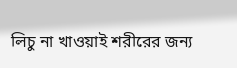লিচু না খাওয়াই শরীরের জন্য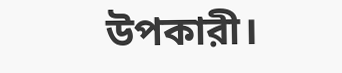উপকারী।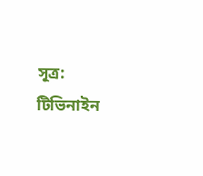সূত্র: টিভিনাইন